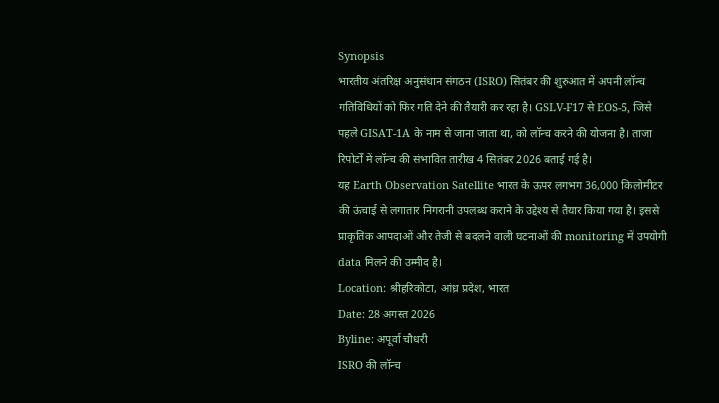Synopsis
भारतीय अंतरिक्ष अनुसंधान संगठन (ISRO) सितंबर की शुरुआत में अपनी लॉन्च गतिविधियों को फिर गति देने की तैयारी कर रहा है। GSLV-F17 से EOS-5, जिसे पहले GISAT-1A के नाम से जाना जाता था, को लॉन्च करने की योजना है। ताजा रिपोर्टों में लॉन्च की संभावित तारीख 4 सितंबर 2026 बताई गई है।
यह Earth Observation Satellite भारत के ऊपर लगभग 36,000 किलोमीटर की ऊंचाई से लगातार निगरानी उपलब्ध कराने के उद्देश्य से तैयार किया गया है। इससे प्राकृतिक आपदाओं और तेजी से बदलने वाली घटनाओं की monitoring में उपयोगी data मिलने की उम्मीद है।
Location: श्रीहरिकोटा, आंध्र प्रदेश, भारत
Date: 28 अगस्त 2026
Byline: अपूर्वा चौधरी
ISRO की लॉन्च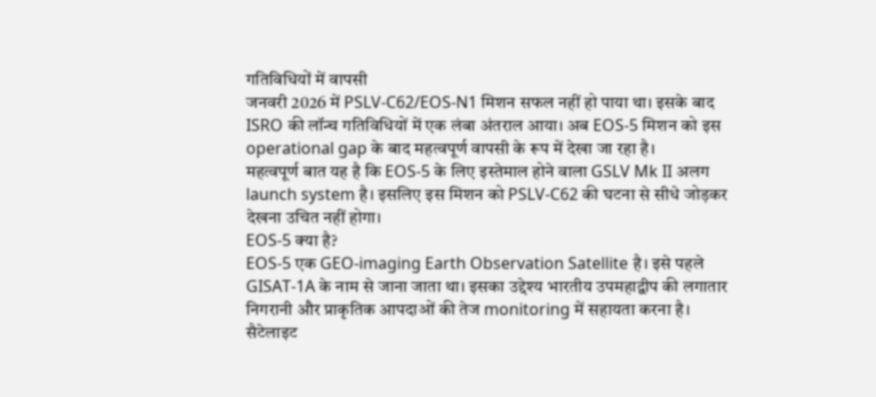गतिविधियों में वापसी
जनवरी 2026 में PSLV-C62/EOS-N1 मिशन सफल नहीं हो पाया था। इसके बाद ISRO की लॉन्च गतिविधियों में एक लंबा अंतराल आया। अब EOS-5 मिशन को इस operational gap के बाद महत्वपूर्ण वापसी के रूप में देखा जा रहा है।
महत्वपूर्ण बात यह है कि EOS-5 के लिए इस्तेमाल होने वाला GSLV Mk II अलग launch system है। इसलिए इस मिशन को PSLV-C62 की घटना से सीधे जोड़कर देखना उचित नहीं होगा।
EOS-5 क्या है?
EOS-5 एक GEO-imaging Earth Observation Satellite है। इसे पहले GISAT-1A के नाम से जाना जाता था। इसका उद्देश्य भारतीय उपमहाद्वीप की लगातार निगरानी और प्राकृतिक आपदाओं की तेज monitoring में सहायता करना है।
सैटेलाइट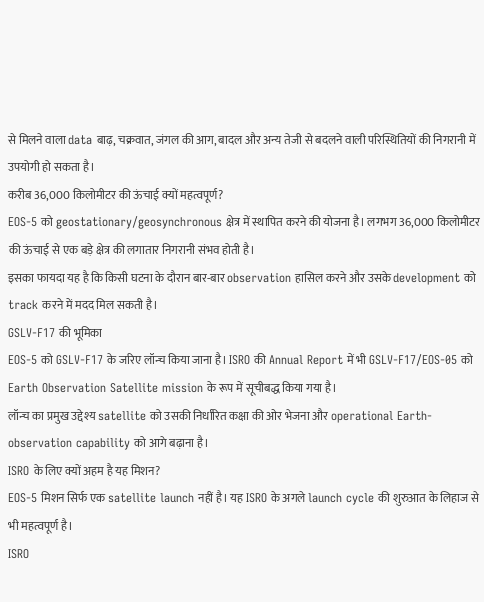से मिलने वाला data बाढ़, चक्रवात, जंगल की आग, बादल और अन्य तेजी से बदलने वाली परिस्थितियों की निगरानी में उपयोगी हो सकता है।
करीब 36,000 किलोमीटर की ऊंचाई क्यों महत्वपूर्ण?
EOS-5 को geostationary/geosynchronous क्षेत्र में स्थापित करने की योजना है। लगभग 36,000 किलोमीटर की ऊंचाई से एक बड़े क्षेत्र की लगातार निगरानी संभव होती है।
इसका फायदा यह है कि किसी घटना के दौरान बार-बार observation हासिल करने और उसके development को track करने में मदद मिल सकती है।
GSLV-F17 की भूमिका
EOS-5 को GSLV-F17 के जरिए लॉन्च किया जाना है। ISRO की Annual Report में भी GSLV-F17/EOS-05 को Earth Observation Satellite mission के रूप में सूचीबद्ध किया गया है।
लॉन्च का प्रमुख उद्देश्य satellite को उसकी निर्धारित कक्षा की ओर भेजना और operational Earth-observation capability को आगे बढ़ाना है।
ISRO के लिए क्यों अहम है यह मिशन?
EOS-5 मिशन सिर्फ एक satellite launch नहीं है। यह ISRO के अगले launch cycle की शुरुआत के लिहाज से भी महत्वपूर्ण है।
ISRO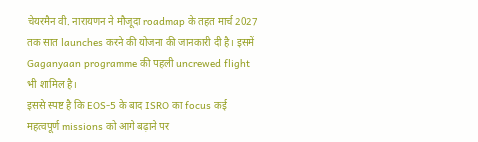चेयरमैन वी. नारायणन ने मौजूदा roadmap के तहत मार्च 2027 तक सात launches करने की योजना की जानकारी दी है। इसमें Gaganyaan programme की पहली uncrewed flight भी शामिल है।
इससे स्पष्ट है कि EOS-5 के बाद ISRO का focus कई महत्वपूर्ण missions को आगे बढ़ाने पर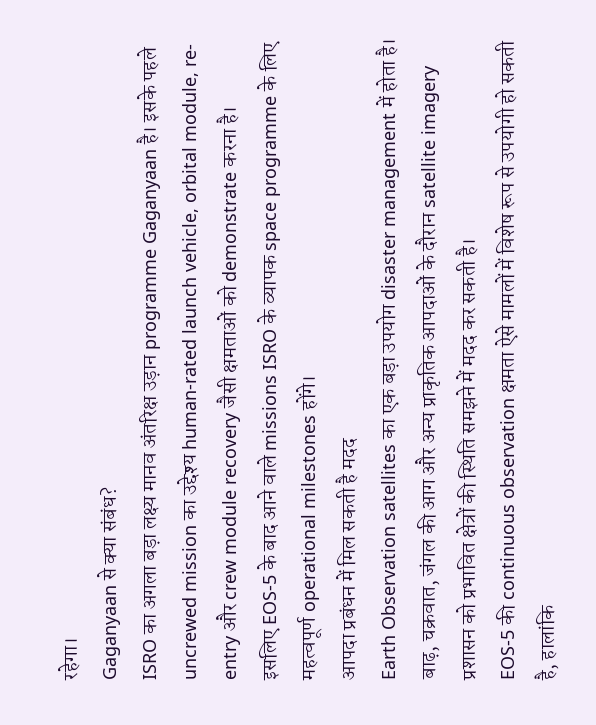रहेगा।
Gaganyaan से क्या संबंध?
ISRO का अगला बड़ा लक्ष्य मानव अंतरिक्ष उड़ान programme Gaganyaan है। इसके पहले uncrewed mission का उद्देश्य human-rated launch vehicle, orbital module, re-entry और crew module recovery जैसी क्षमताओं को demonstrate करना है।
इसलिए EOS-5 के बाद आने वाले missions ISRO के व्यापक space programme के लिए महत्वपूर्ण operational milestones होंगे।
आपदा प्रबंधन में मिल सकती है मदद
Earth Observation satellites का एक बड़ा उपयोग disaster management में होता है। बाढ़, चक्रवात, जंगल की आग और अन्य प्राकृतिक आपदाओं के दौरान satellite imagery प्रशासन को प्रभावित क्षेत्रों की स्थिति समझने में मदद कर सकती है।
EOS-5 की continuous observation क्षमता ऐसे मामलों में विशेष रूप से उपयोगी हो सकती है, हालांकि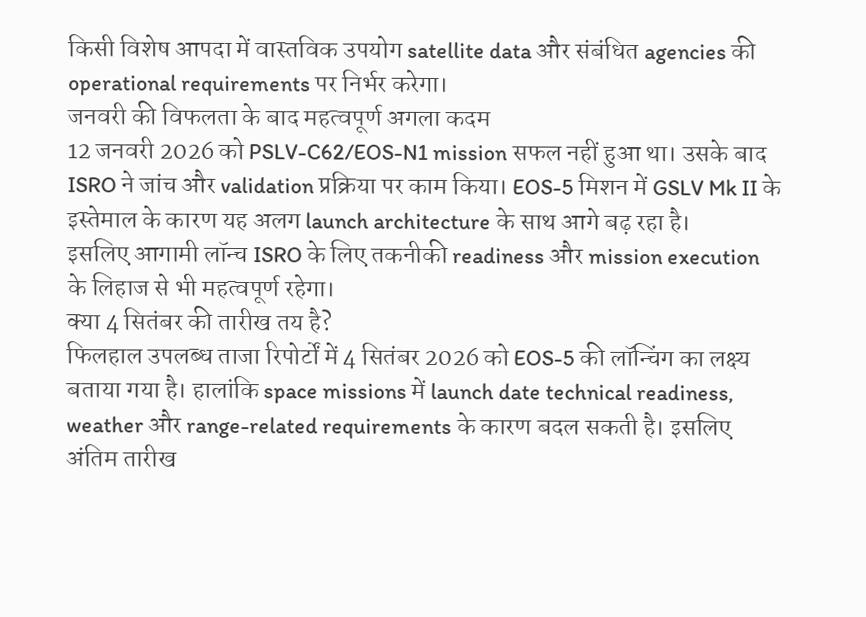किसी विशेष आपदा में वास्तविक उपयोग satellite data और संबंधित agencies की operational requirements पर निर्भर करेगा।
जनवरी की विफलता के बाद महत्वपूर्ण अगला कदम
12 जनवरी 2026 को PSLV-C62/EOS-N1 mission सफल नहीं हुआ था। उसके बाद ISRO ने जांच और validation प्रक्रिया पर काम किया। EOS-5 मिशन में GSLV Mk II के इस्तेमाल के कारण यह अलग launch architecture के साथ आगे बढ़ रहा है।
इसलिए आगामी लॉन्च ISRO के लिए तकनीकी readiness और mission execution के लिहाज से भी महत्वपूर्ण रहेगा।
क्या 4 सितंबर की तारीख तय है?
फिलहाल उपलब्ध ताजा रिपोर्टों में 4 सितंबर 2026 को EOS-5 की लॉन्चिंग का लक्ष्य बताया गया है। हालांकि space missions में launch date technical readiness, weather और range-related requirements के कारण बदल सकती है। इसलिए अंतिम तारीख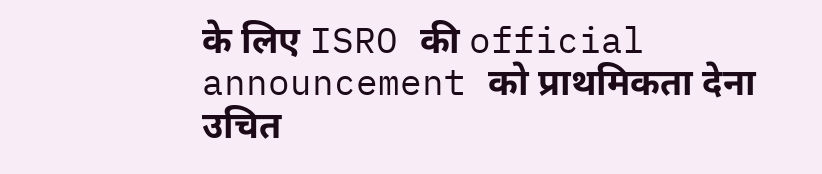के लिए ISRO की official announcement को प्राथमिकता देना उचित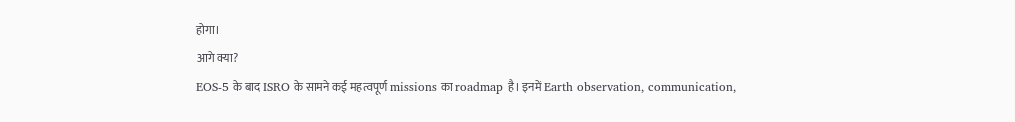होगा।
आगे क्या?
EOS-5 के बाद ISRO के सामने कई महत्वपूर्ण missions का roadmap है। इनमें Earth observation, communication,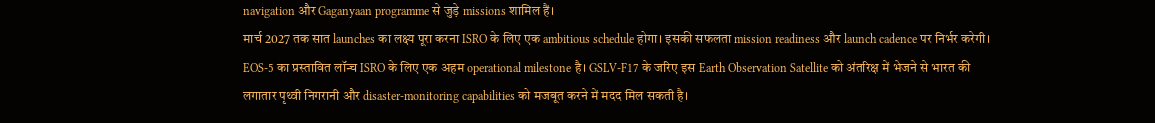navigation और Gaganyaan programme से जुड़े missions शामिल हैं।
मार्च 2027 तक सात launches का लक्ष्य पूरा करना ISRO के लिए एक ambitious schedule होगा। इसकी सफलता mission readiness और launch cadence पर निर्भर करेगी।
EOS-5 का प्रस्तावित लॉन्च ISRO के लिए एक अहम operational milestone है। GSLV-F17 के जरिए इस Earth Observation Satellite को अंतरिक्ष में भेजने से भारत की लगातार पृथ्वी निगरानी और disaster-monitoring capabilities को मजबूत करने में मदद मिल सकती है।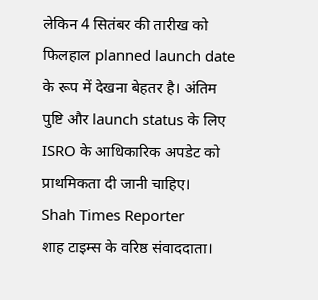लेकिन 4 सितंबर की तारीख को फिलहाल planned launch date के रूप में देखना बेहतर है। अंतिम पुष्टि और launch status के लिए ISRO के आधिकारिक अपडेट को प्राथमिकता दी जानी चाहिए।
Shah Times Reporter
शाह टाइम्स के वरिष्ठ संवाददाता।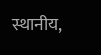स्थानीय,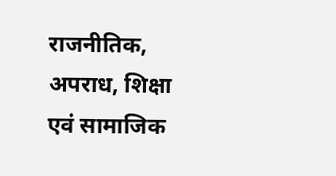राजनीतिक, अपराध, शिक्षा एवं सामाजिक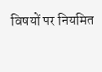विषयों पर नियमित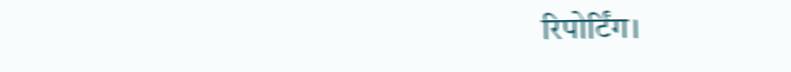रिपोर्टिंग।